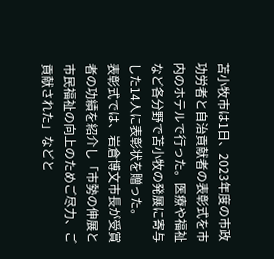苫小牧市は1日、2023年度の市政功労者と自治貢献者の表彰式を市内のホテルで行った。医療や福祉など各分野で苫小牧の発展に寄与した14人に表彰状を贈った。
表彰式では、岩倉博文市長が受賞者の功績を紹介し「市勢の伸展と市民福祉の向上のためご尽力、ご貢献された」などと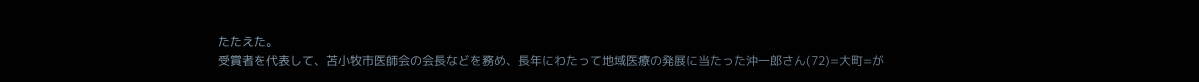たたえた。
受賞者を代表して、苫小牧市医師会の会長などを務め、長年にわたって地域医療の発展に当たった沖一郎さん(72)=大町=が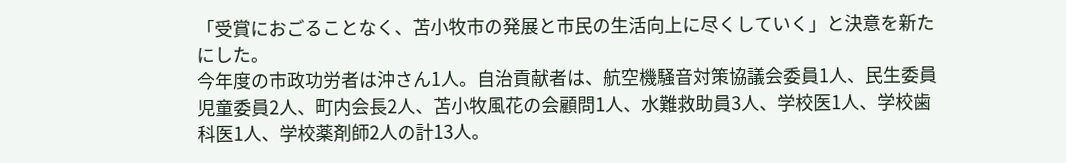「受賞におごることなく、苫小牧市の発展と市民の生活向上に尽くしていく」と決意を新たにした。
今年度の市政功労者は沖さん1人。自治貢献者は、航空機騒音対策協議会委員1人、民生委員児童委員2人、町内会長2人、苫小牧風花の会顧問1人、水難救助員3人、学校医1人、学校歯科医1人、学校薬剤師2人の計13人。